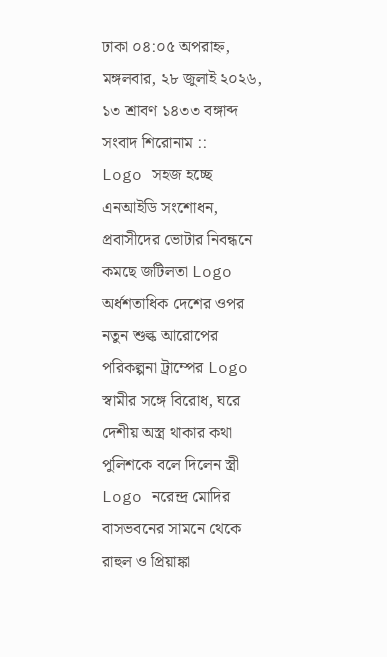ঢাকা ০৪:০৫ অপরাহ্ন, মঙ্গলবার, ২৮ জুলাই ২০২৬, ১৩ শ্রাবণ ১৪৩৩ বঙ্গাব্দ
সংবাদ শিরোনাম ::
Logo সহজ হচ্ছে এনআইডি সংশোধন, প্রবাসীদের ভোটার নিবন্ধনে কমছে জটিলতা Logo অর্ধশতাধিক দেশের ওপর নতুন শুল্ক আরোপের পরিকল্পনা ট্রাম্পের Logo স্বামীর সঙ্গে বিরোধ, ঘরে দেশীয় অস্ত্র থাকার কথা পুলিশকে বলে দিলেন স্ত্রী Logo নরেন্দ্র মোদির বাসভবনের সামনে থেকে রাহুল ও প্রিয়াঙ্কা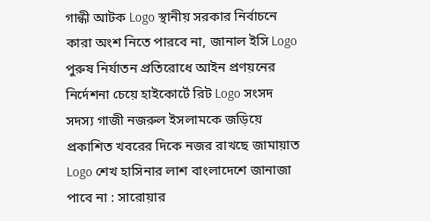গান্ধী আটক Logo স্থানীয় সরকার নির্বাচনে কারা অংশ নিতে পারবে না, জানাল ইসি Logo পুরুষ নির্যাতন প্রতিরোধে আইন প্রণয়নের নির্দেশনা চেয়ে হাইকোর্টে রিট Logo সংসদ সদস্য গাজী নজরুল ইসলামকে জড়িয়ে প্রকাশিত খবরের দিকে নজর রাখছে জামায়াত Logo শেখ হাসিনার লাশ বাংলাদেশে জানাজা পাবে না : সারোয়ার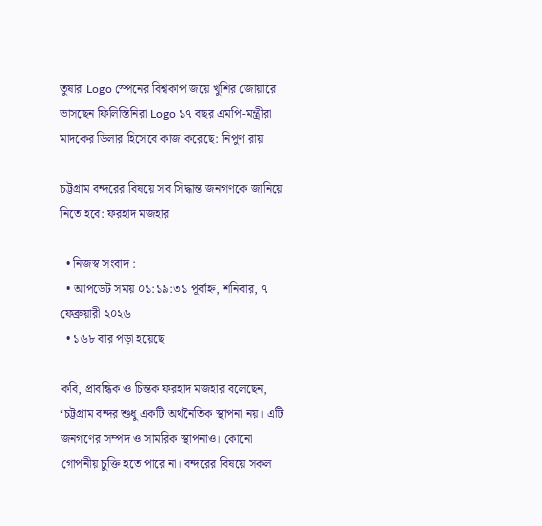তুষার Logo স্পেনের বিশ্বকাপ জয়ে খুশির জোয়ারে ভাসছেন ফিলিস্তিনিরা Logo ১৭ বছর এমপি-মন্ত্রীরা মাদকের ডিলার হিসেবে কাজ করেছে: নিপুণ রায়

চট্টগ্রাম বন্দরের বিষয়ে সব সিদ্ধান্ত জনগণকে জানিয়ে নিতে হবে: ফরহাদ মজহার

  • নিজস্ব সংবাদ :
  • আপডেট সময় ০১:১৯:৩১ পূর্বাহ্ন, শনিবার, ৭ ফেব্রুয়ারী ২০২৬
  • ১৬৮ বার পড়া হয়েছে

কবি, প্রাবন্ধিক ও চিন্তক ফরহাদ মজহার বলেছেন, ‘চট্টগ্রাম বন্দর শুধু একটি অর্থনৈতিক স্থাপনা নয়। এটি জনগণের সম্পদ ও সামরিক স্থাপনাও। কোনো গোপনীয় চুক্তি হতে পারে না। বন্দরের বিষয়ে সকল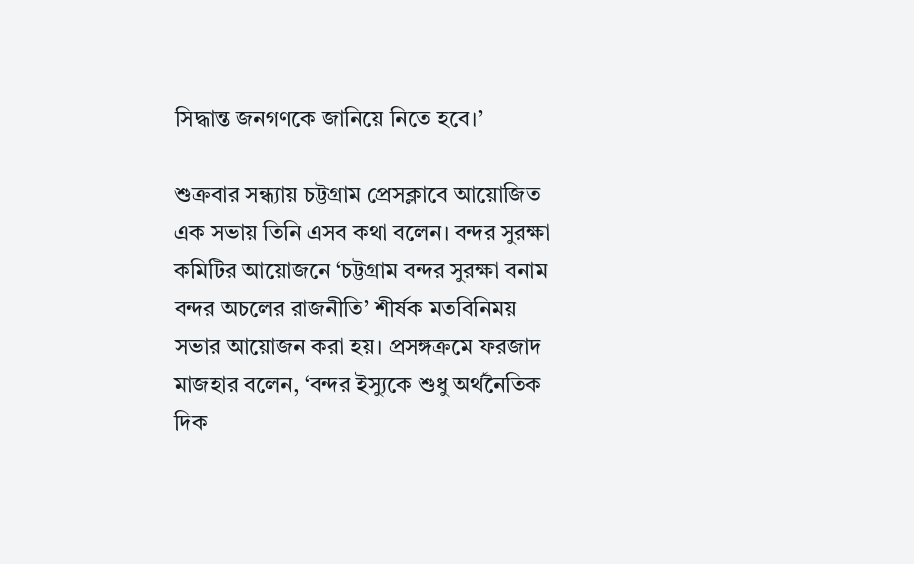সিদ্ধান্ত জনগণকে জানিয়ে নিতে হবে।’

শুক্রবার সন্ধ্যায় চট্টগ্রাম প্রেসক্লাবে আয়োজিত এক সভায় তিনি এসব কথা বলেন। বন্দর সুরক্ষা কমিটির আয়োজনে ‘চট্টগ্রাম বন্দর সুরক্ষা বনাম বন্দর অচলের রাজনীতি’ শীর্ষক মতবিনিময় সভার আয়োজন করা হয়। প্রসঙ্গক্রমে ফরজাদ মাজহার বলেন, ‘বন্দর ইস্যুকে শুধু অর্থনৈতিক দিক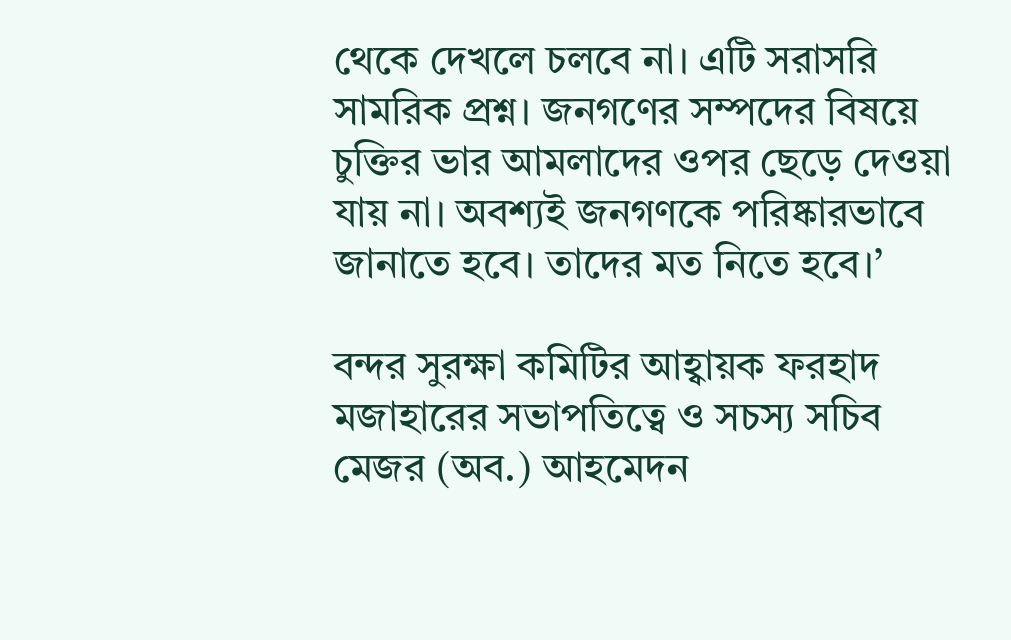থেকে দেখলে চলবে না। এটি সরাসরি সামরিক প্রশ্ন। জনগণের সম্পদের বিষয়ে চুক্তির ভার আমলাদের ওপর ছেড়ে দেওয়া যায় না। অবশ্যই জনগণকে পরিষ্কারভাবে জানাতে হবে। তাদের মত নিতে হবে।’

বন্দর সুরক্ষা কমিটির আহ্বায়ক ফরহাদ মজাহারের সভাপতিত্বে ও সচস্য সচিব মেজর (অব.) আহমেদন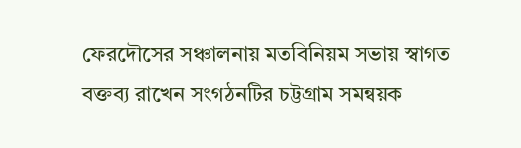ফেরদৌসের সঞ্চালনায় মতবিনিয়ম সভায় স্বাগত বক্তব্য রাখেন সংগঠনটির চট্টগ্রাম সমন্বয়ক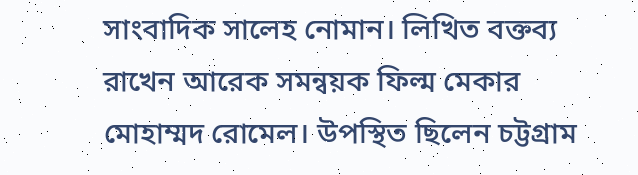সাংবাদিক সালেহ নোমান। লিখিত বক্তব্য রাখেন আরেক সমন্বয়ক ফিল্ম মেকার মোহাম্মদ রোমেল। উপস্থিত ছিলেন চট্টগ্রাম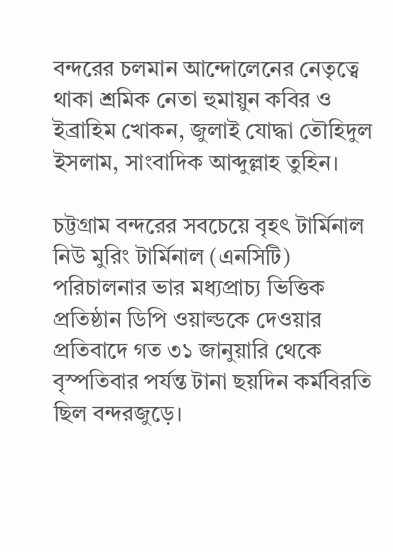বন্দরের চলমান আন্দোলেনের নেতৃত্বে থাকা শ্রমিক নেতা হুমায়ুন কবির ও ইব্রাহিম খোকন, জুলাই যোদ্ধা তৌহিদুল ইসলাম, সাংবাদিক আব্দুল্লাহ তুহিন।

চট্টগ্রাম বন্দরের সবচেয়ে বৃহৎ টার্মিনাল নিউ মুরিং টার্মিনাল (এনসিটি) পরিচালনার ভার মধ্যপ্রাচ্য ভিত্তিক প্রতিষ্ঠান ডিপি ওয়াল্ডকে দেওয়ার প্রতিবাদে গত ৩১ জানুয়ারি থেকে বৃস্পতিবার পর্যন্ত টানা ছয়দিন কর্মবিরতি ছিল বন্দরজুড়ে।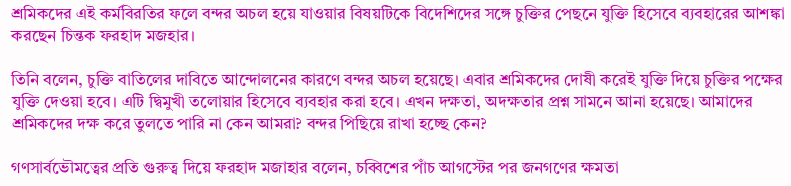শ্রমিকদের এই কর্মবিরতির ফলে বন্দর অচল হয়ে যাওয়ার বিষয়টিকে বিদেশিদের সঙ্গে চুক্তির পেছনে যুক্তি হিসেবে ব্যবহারের আশঙ্কা করছেন চিন্তক ফরহাদ মজহার।

তিনি বলেন, চুক্তি বাতিলের দাবিতে আন্দোলনের কারণে বন্দর অচল হয়েছে। এবার শ্রমিকদের দোষী করেই যুক্তি দিয়ে চুক্তির পক্ষের যুক্তি দেওয়া হবে। এটি দ্বিমুখী তলোয়ার হিসেবে ব্যবহার করা হবে। এখন দক্ষতা, অদক্ষতার প্রশ্ন সামনে আনা হয়েছে। আমাদের শ্রমিকদের দক্ষ করে তুলতে পারি না কেন আমরা? বন্দর পিছিয়ে রাখা হচ্ছে কেন?

গণসার্বভৌমত্বের প্রতি গুরুত্ব দিয়ে ফরহাদ মজাহার বলেন, চব্বিশের পাঁচ আগস্টের পর জনগণের ক্ষমতা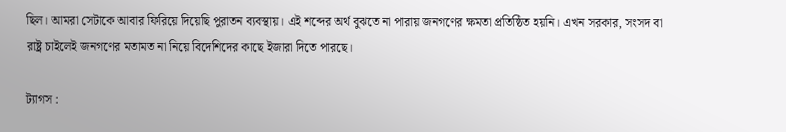ছিল। আমরা সেটাকে আবার ফিরিয়ে দিয়েছি পুরাতন ব্যবস্থায়। এই শব্দের অর্থ বুঝতে না পারায় জনগণের ক্ষমতা প্রতিষ্ঠিত হয়নি। এখন সরকার, সংসদ বা রাষ্ট্র চাইলেই জনগণের মতামত না নিয়ে বিদেশিদের কাছে ইজারা দিতে পারছে।

ট্যাগস :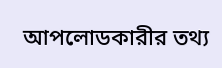আপলোডকারীর তথ্য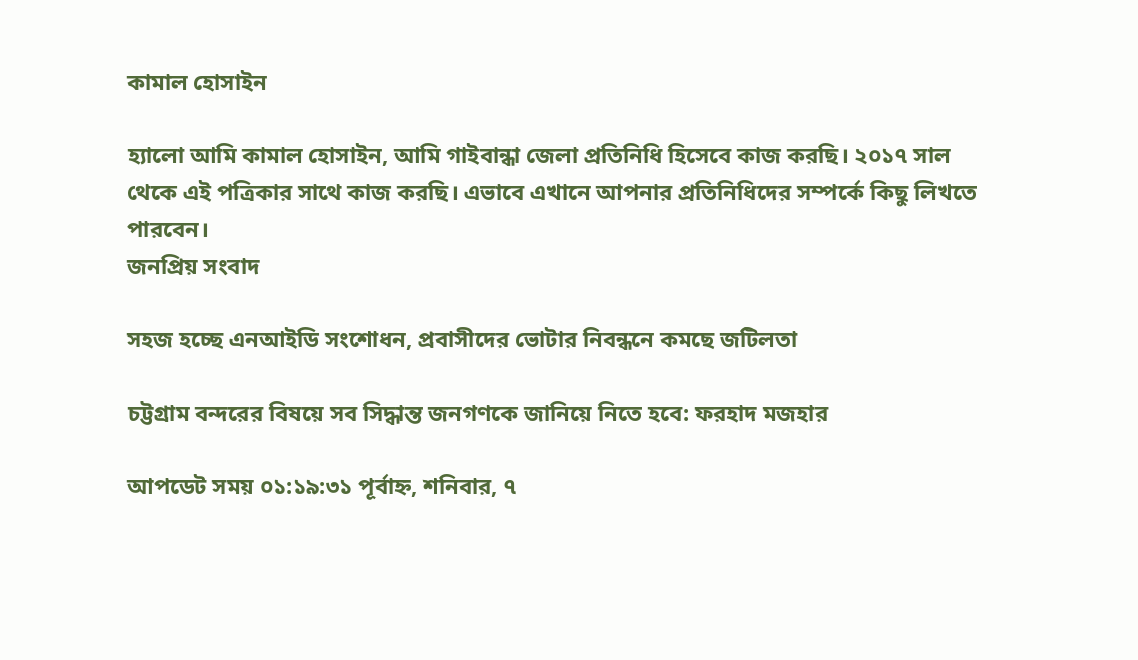কামাল হোসাইন

হ্যালো আমি কামাল হোসাইন, আমি গাইবান্ধা জেলা প্রতিনিধি হিসেবে কাজ করছি। ২০১৭ সাল থেকে এই পত্রিকার সাথে কাজ করছি। এভাবে এখানে আপনার প্রতিনিধিদের সম্পর্কে কিছু লিখতে পারবেন।
জনপ্রিয় সংবাদ

সহজ হচ্ছে এনআইডি সংশোধন, প্রবাসীদের ভোটার নিবন্ধনে কমছে জটিলতা

চট্টগ্রাম বন্দরের বিষয়ে সব সিদ্ধান্ত জনগণকে জানিয়ে নিতে হবে: ফরহাদ মজহার

আপডেট সময় ০১:১৯:৩১ পূর্বাহ্ন, শনিবার, ৭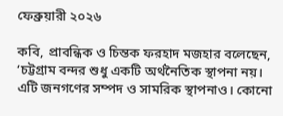ফেব্রুয়ারী ২০২৬

কবি, প্রাবন্ধিক ও চিন্তক ফরহাদ মজহার বলেছেন, ‘চট্টগ্রাম বন্দর শুধু একটি অর্থনৈতিক স্থাপনা নয়। এটি জনগণের সম্পদ ও সামরিক স্থাপনাও। কোনো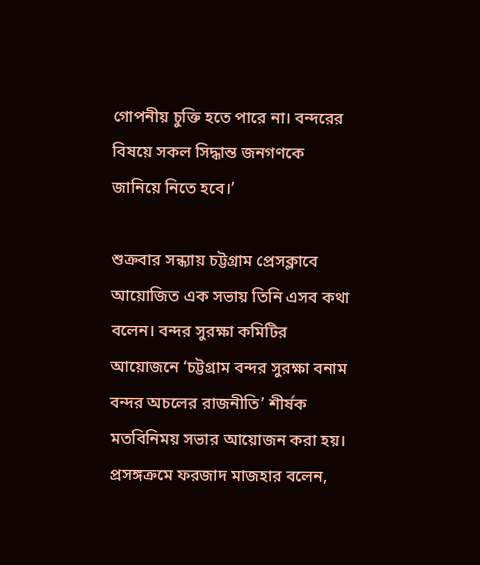গোপনীয় চুক্তি হতে পারে না। বন্দরের বিষয়ে সকল সিদ্ধান্ত জনগণকে জানিয়ে নিতে হবে।’

শুক্রবার সন্ধ্যায় চট্টগ্রাম প্রেসক্লাবে আয়োজিত এক সভায় তিনি এসব কথা বলেন। বন্দর সুরক্ষা কমিটির আয়োজনে ‘চট্টগ্রাম বন্দর সুরক্ষা বনাম বন্দর অচলের রাজনীতি’ শীর্ষক মতবিনিময় সভার আয়োজন করা হয়। প্রসঙ্গক্রমে ফরজাদ মাজহার বলেন,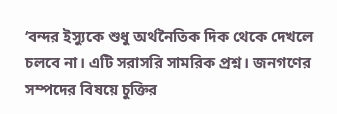‘বন্দর ইস্যুকে শুধু অর্থনৈতিক দিক থেকে দেখলে চলবে না। এটি সরাসরি সামরিক প্রশ্ন। জনগণের সম্পদের বিষয়ে চুক্তির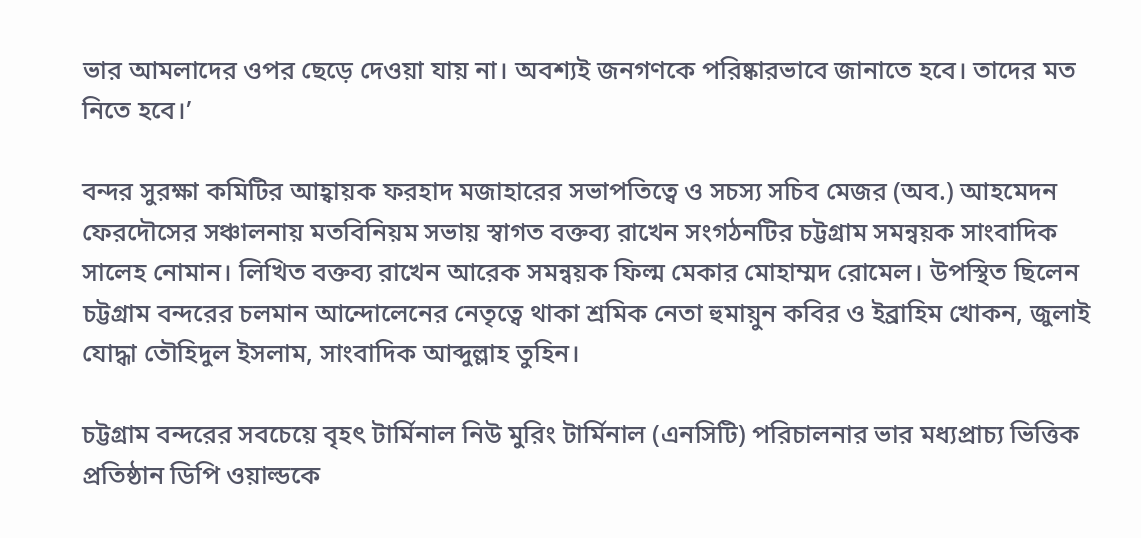ভার আমলাদের ওপর ছেড়ে দেওয়া যায় না। অবশ্যই জনগণকে পরিষ্কারভাবে জানাতে হবে। তাদের মত নিতে হবে।’

বন্দর সুরক্ষা কমিটির আহ্বায়ক ফরহাদ মজাহারের সভাপতিত্বে ও সচস্য সচিব মেজর (অব.) আহমেদন ফেরদৌসের সঞ্চালনায় মতবিনিয়ম সভায় স্বাগত বক্তব্য রাখেন সংগঠনটির চট্টগ্রাম সমন্বয়ক সাংবাদিক সালেহ নোমান। লিখিত বক্তব্য রাখেন আরেক সমন্বয়ক ফিল্ম মেকার মোহাম্মদ রোমেল। উপস্থিত ছিলেন চট্টগ্রাম বন্দরের চলমান আন্দোলেনের নেতৃত্বে থাকা শ্রমিক নেতা হুমায়ুন কবির ও ইব্রাহিম খোকন, জুলাই যোদ্ধা তৌহিদুল ইসলাম, সাংবাদিক আব্দুল্লাহ তুহিন।

চট্টগ্রাম বন্দরের সবচেয়ে বৃহৎ টার্মিনাল নিউ মুরিং টার্মিনাল (এনসিটি) পরিচালনার ভার মধ্যপ্রাচ্য ভিত্তিক প্রতিষ্ঠান ডিপি ওয়াল্ডকে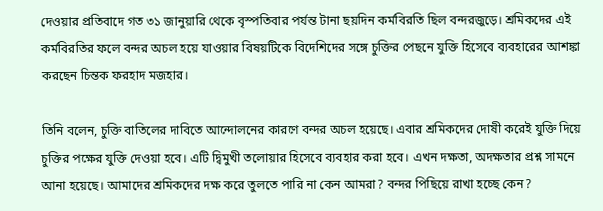দেওয়ার প্রতিবাদে গত ৩১ জানুয়ারি থেকে বৃস্পতিবার পর্যন্ত টানা ছয়দিন কর্মবিরতি ছিল বন্দরজুড়ে। শ্রমিকদের এই কর্মবিরতির ফলে বন্দর অচল হয়ে যাওয়ার বিষয়টিকে বিদেশিদের সঙ্গে চুক্তির পেছনে যুক্তি হিসেবে ব্যবহারের আশঙ্কা করছেন চিন্তক ফরহাদ মজহার।

তিনি বলেন, চুক্তি বাতিলের দাবিতে আন্দোলনের কারণে বন্দর অচল হয়েছে। এবার শ্রমিকদের দোষী করেই যুক্তি দিয়ে চুক্তির পক্ষের যুক্তি দেওয়া হবে। এটি দ্বিমুখী তলোয়ার হিসেবে ব্যবহার করা হবে। এখন দক্ষতা, অদক্ষতার প্রশ্ন সামনে আনা হয়েছে। আমাদের শ্রমিকদের দক্ষ করে তুলতে পারি না কেন আমরা? বন্দর পিছিয়ে রাখা হচ্ছে কেন?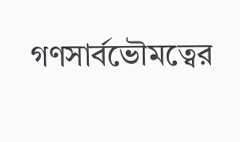গণসার্বভৌমত্বের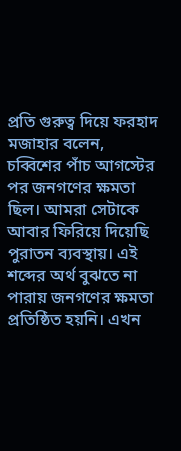প্রতি গুরুত্ব দিয়ে ফরহাদ মজাহার বলেন, চব্বিশের পাঁচ আগস্টের পর জনগণের ক্ষমতা ছিল। আমরা সেটাকে আবার ফিরিয়ে দিয়েছি পুরাতন ব্যবস্থায়। এই শব্দের অর্থ বুঝতে না পারায় জনগণের ক্ষমতা প্রতিষ্ঠিত হয়নি। এখন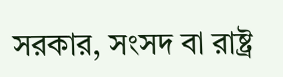সরকার, সংসদ বা রাষ্ট্র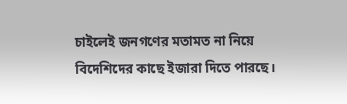চাইলেই জনগণের মতামত না নিয়ে বিদেশিদের কাছে ইজারা দিতে পারছে।